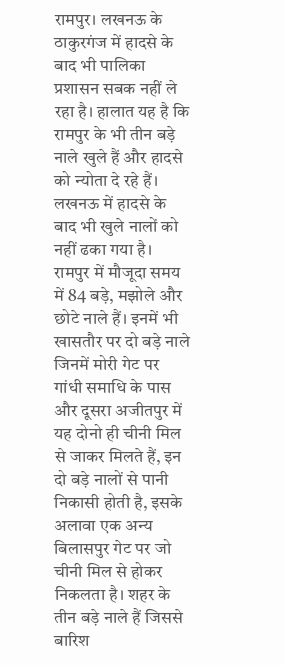रामपुर। लखनऊ के ठाकुरगंज में हादसे के बाद भी पालिका प्रशासन सबक नहीं ले रहा है। हालात यह है कि रामपुर के भी तीन बड़े नाले खुले हैं और हादसे को न्योता दे रहे हैं। लखनऊ में हादसे के बाद भी खुले नालों को नहीं ढका गया है।
रामपुर में मौजूदा समय में 84 बड़े, मझोले और छोटे नाले हैं। इनमें भी खासतौर पर दो बड़े नाले जिनमें मोरी गेट पर गांधी समाधि के पास और दूसरा अजीतपुर में यह दोनो ही चीनी मिल से जाकर मिलते हैं, इन दो बड़े नालों से पानी निकासी होती है, इसके अलावा एक अन्य बिलासपुर गेट पर जो चीनी मिल से होकर निकलता है। शहर के तीन बड़े नाले हैं जिससे बारिश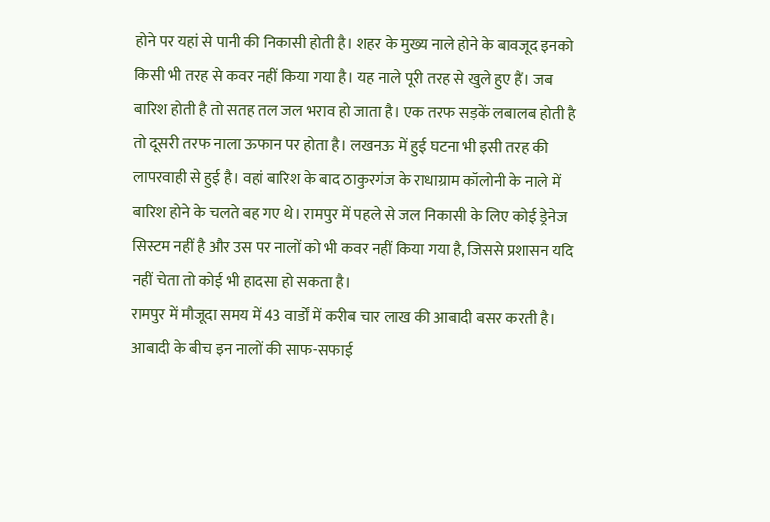होने पर यहां से पानी की निकासी होती है। शहर के मुख्य नाले होने के बावजूद इनको किसी भी तरह से कवर नहीं किया गया है। यह नाले पूरी तरह से खुले हुए हैं। जब बारिश होती है तो सतह तल जल भराव हो जाता है। एक तरफ सड़कें लबालब होती है तो दूसरी तरफ नाला ऊफान पर होता है। लखनऊ में हुई घटना भी इसी तरह की लापरवाही से हुई है। वहां बारिश के बाद ठाकुरगंज के राधाग्राम कॉलोनी के नाले में बारिश होने के चलते बह गए थे। रामपुर में पहले से जल निकासी के लिए कोई ड्रेनेज सिस्टम नहीं है और उस पर नालों को भी कवर नहीं किया गया है, जिससे प्रशासन यदि नहीं चेता तो कोई भी हादसा हो सकता है।
रामपुर में मौजूदा समय में 43 वार्डों में करीब चार लाख की आबादी बसर करती है। आबादी के बीच इन नालों की साफ-सफाई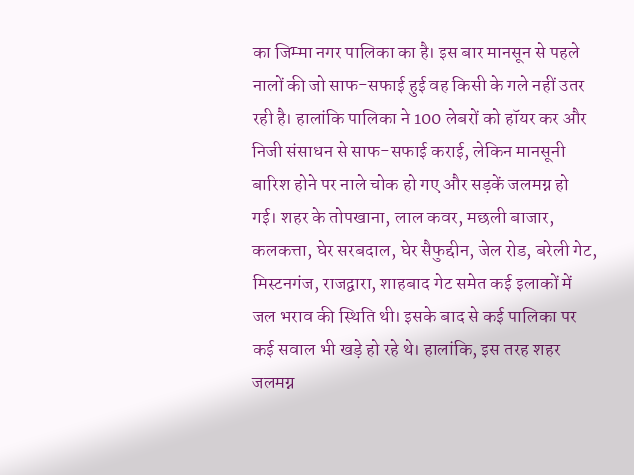का जिम्मा नगर पालिका का है। इस बार मानसून से पहले नालों की जो साफ-सफाई हुई वह किसी के गले नहीं उतर रही है। हालांकि पालिका ने 100 लेबरों को हॉयर कर और निजी संसाधन से साफ-सफाई कराई, लेकिन मानसूनी बारिश होने पर नाले चोक हो गए और सड़कें जलमग्न हो गई। शहर के तोपखाना, लाल कवर, मछली बाजार, कलकत्ता, घेर सरबदाल, घेर सैफुद्दीन, जेल रोड, बरेली गेट, मिस्टनगंज, राजद्वारा, शाहबाद गेट समेत कई इलाकों में जल भराव की स्थिति थी। इसके बाद से कई पालिका पर कई सवाल भी खड़े हो रहे थे। हालांकि, इस तरह शहर जलमग्न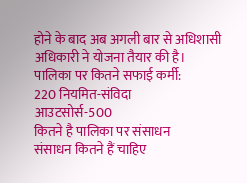होने के बाद अब अगली बार से अधिशासी अधिकारी ने योजना तैयार की है।
पालिका पर कितने सफाई कर्मी:
220 नियमित-संविदा
आउटसोर्स-500
कितने है पालिका पर संसाधन
संसाधन कितने हैं चाहिए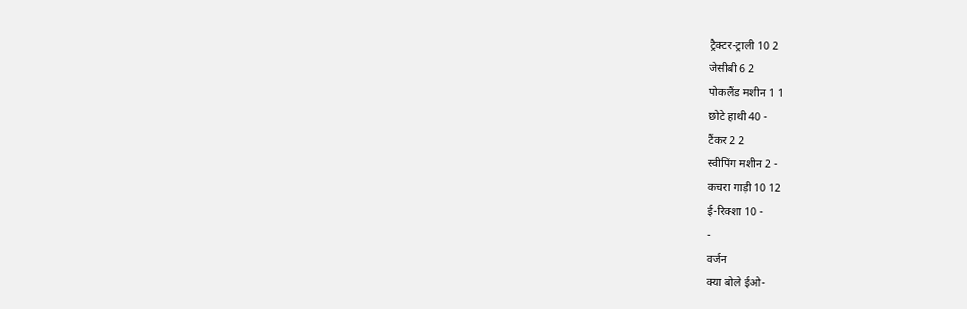ट्रैक्टर-ट्राली 10 2
जेसीबी 6 2
पोकलैंड मशीन 1 1
छोटे हाथी 40 -
टैंकर 2 2
स्वीपिंग मशीन 2 -
कचरा गाड़ी 10 12
ई-रिक्शा 10 -
-
वर्जन
क्या बोले ईओ-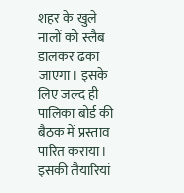शहर के खुले नालों को स्लैब डालकर ढका जाएगा। इसके लिए जल्द ही पालिका बोर्ड की बैठक में प्रस्ताव पारित कराया। इसकी तैयारियां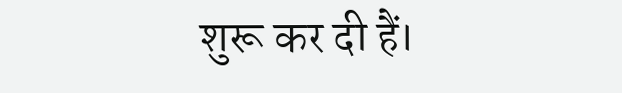शुरू कर दी हैं।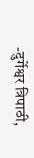-दुर्गेश्वर त्रिपाठी,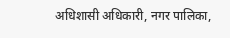अधिशासी अधिकारी, नगर पालिका,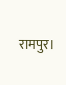रामपुर।